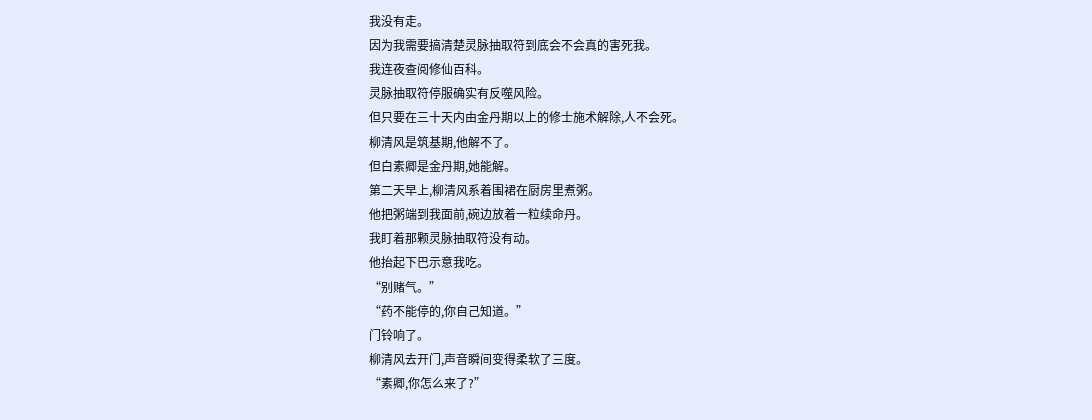我没有走。
因为我需要搞清楚灵脉抽取符到底会不会真的害死我。
我连夜查阅修仙百科。
灵脉抽取符停服确实有反噬风险。
但只要在三十天内由金丹期以上的修士施术解除,人不会死。
柳清风是筑基期,他解不了。
但白素卿是金丹期,她能解。
第二天早上,柳清风系着围裙在厨房里煮粥。
他把粥端到我面前,碗边放着一粒续命丹。
我盯着那颗灵脉抽取符没有动。
他抬起下巴示意我吃。
“别赌气。”
“药不能停的,你自己知道。”
门铃响了。
柳清风去开门,声音瞬间变得柔软了三度。
“素卿,你怎么来了?”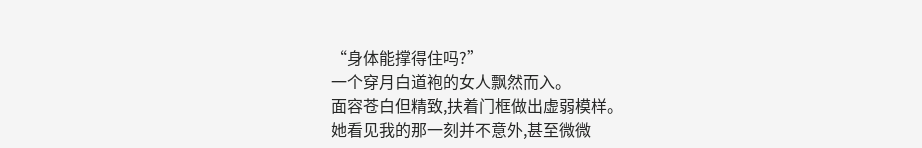“身体能撑得住吗?”
一个穿月白道袍的女人飘然而入。
面容苍白但精致,扶着门框做出虚弱模样。
她看见我的那一刻并不意外,甚至微微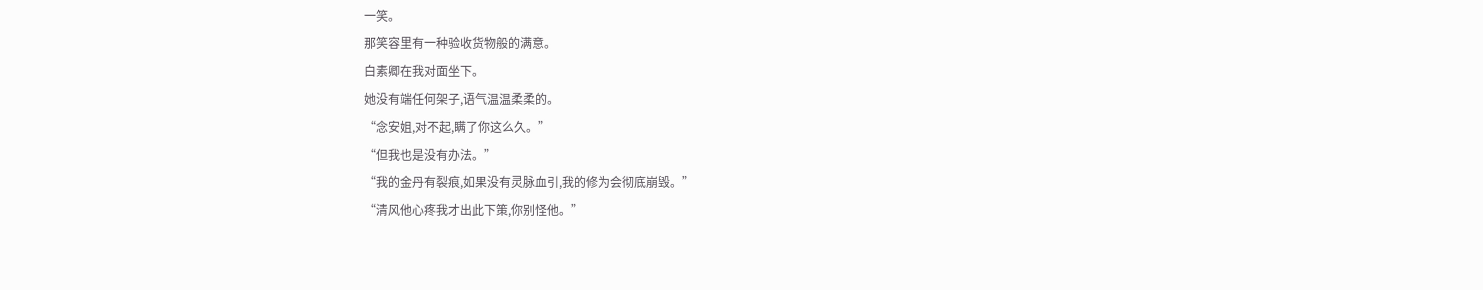一笑。
那笑容里有一种验收货物般的满意。
白素卿在我对面坐下。
她没有端任何架子,语气温温柔柔的。
“念安姐,对不起,瞒了你这么久。”
“但我也是没有办法。”
“我的金丹有裂痕,如果没有灵脉血引,我的修为会彻底崩毁。”
“清风他心疼我才出此下策,你别怪他。”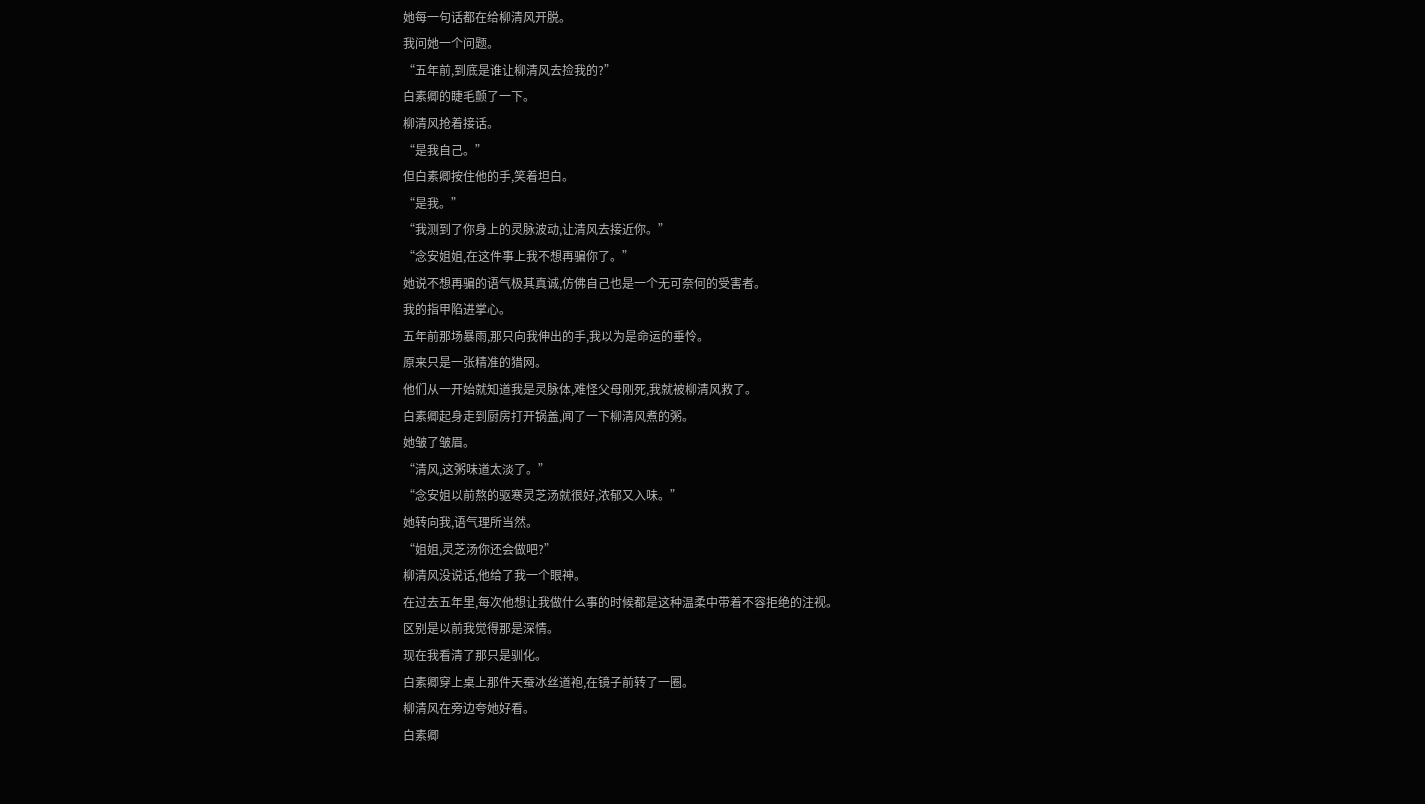她每一句话都在给柳清风开脱。
我问她一个问题。
“五年前,到底是谁让柳清风去捡我的?”
白素卿的睫毛颤了一下。
柳清风抢着接话。
“是我自己。”
但白素卿按住他的手,笑着坦白。
“是我。”
“我测到了你身上的灵脉波动,让清风去接近你。”
“念安姐姐,在这件事上我不想再骗你了。”
她说不想再骗的语气极其真诚,仿佛自己也是一个无可奈何的受害者。
我的指甲陷进掌心。
五年前那场暴雨,那只向我伸出的手,我以为是命运的垂怜。
原来只是一张精准的猎网。
他们从一开始就知道我是灵脉体,难怪父母刚死,我就被柳清风救了。
白素卿起身走到厨房打开锅盖,闻了一下柳清风煮的粥。
她皱了皱眉。
“清风,这粥味道太淡了。”
“念安姐以前熬的驱寒灵芝汤就很好,浓郁又入味。”
她转向我,语气理所当然。
“姐姐,灵芝汤你还会做吧?”
柳清风没说话,他给了我一个眼神。
在过去五年里,每次他想让我做什么事的时候都是这种温柔中带着不容拒绝的注视。
区别是以前我觉得那是深情。
现在我看清了那只是驯化。
白素卿穿上桌上那件天蚕冰丝道袍,在镜子前转了一圈。
柳清风在旁边夸她好看。
白素卿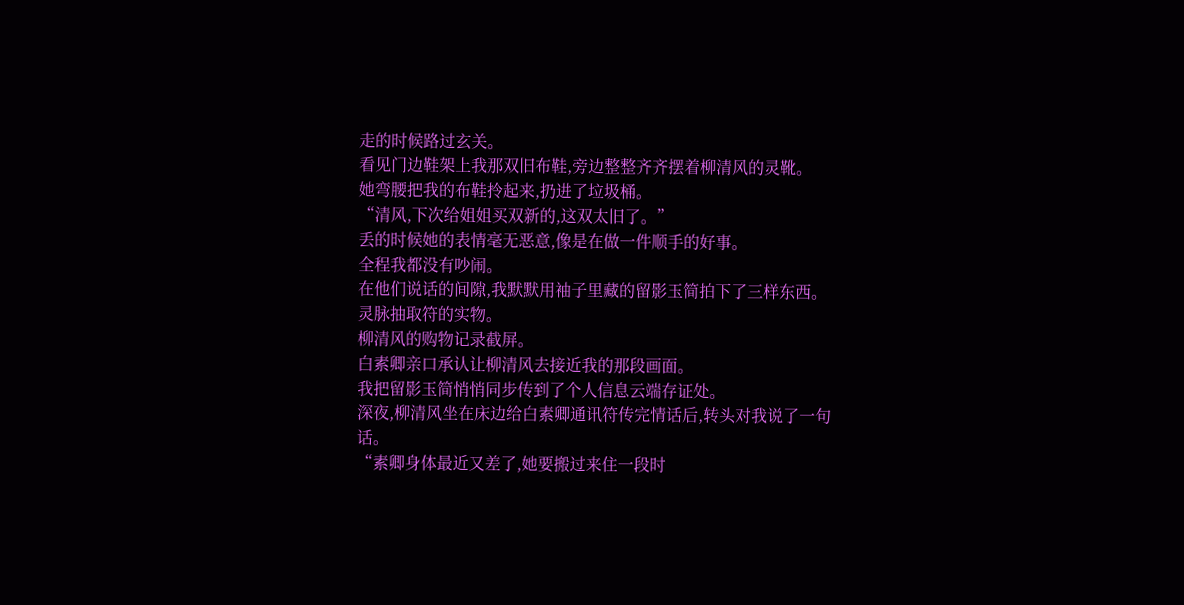走的时候路过玄关。
看见门边鞋架上我那双旧布鞋,旁边整整齐齐摆着柳清风的灵靴。
她弯腰把我的布鞋拎起来,扔进了垃圾桶。
“清风,下次给姐姐买双新的,这双太旧了。”
丢的时候她的表情毫无恶意,像是在做一件顺手的好事。
全程我都没有吵闹。
在他们说话的间隙,我默默用袖子里藏的留影玉简拍下了三样东西。
灵脉抽取符的实物。
柳清风的购物记录截屏。
白素卿亲口承认让柳清风去接近我的那段画面。
我把留影玉简悄悄同步传到了个人信息云端存证处。
深夜,柳清风坐在床边给白素卿通讯符传完情话后,转头对我说了一句话。
“素卿身体最近又差了,她要搬过来住一段时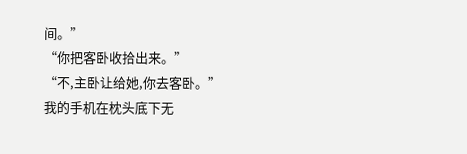间。”
“你把客卧收拾出来。”
“不,主卧让给她,你去客卧。”
我的手机在枕头底下无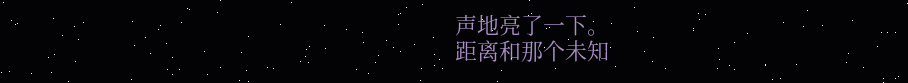声地亮了一下。
距离和那个未知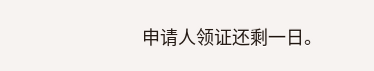申请人领证还剩一日。